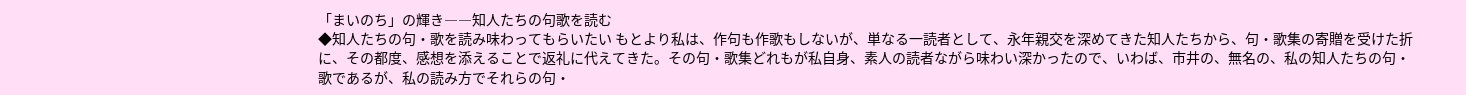「まいのち」の輝き――知人たちの句歌を読む
◆知人たちの句・歌を読み味わってもらいたい もとより私は、作句も作歌もしないが、単なる一読者として、永年親交を深めてきた知人たちから、句・歌集の寄贈を受けた折に、その都度、感想を添えることで返礼に代えてきた。その句・歌集どれもが私自身、素人の読者ながら味わい深かったので、いわば、市井の、無名の、私の知人たちの句・歌であるが、私の読み方でそれらの句・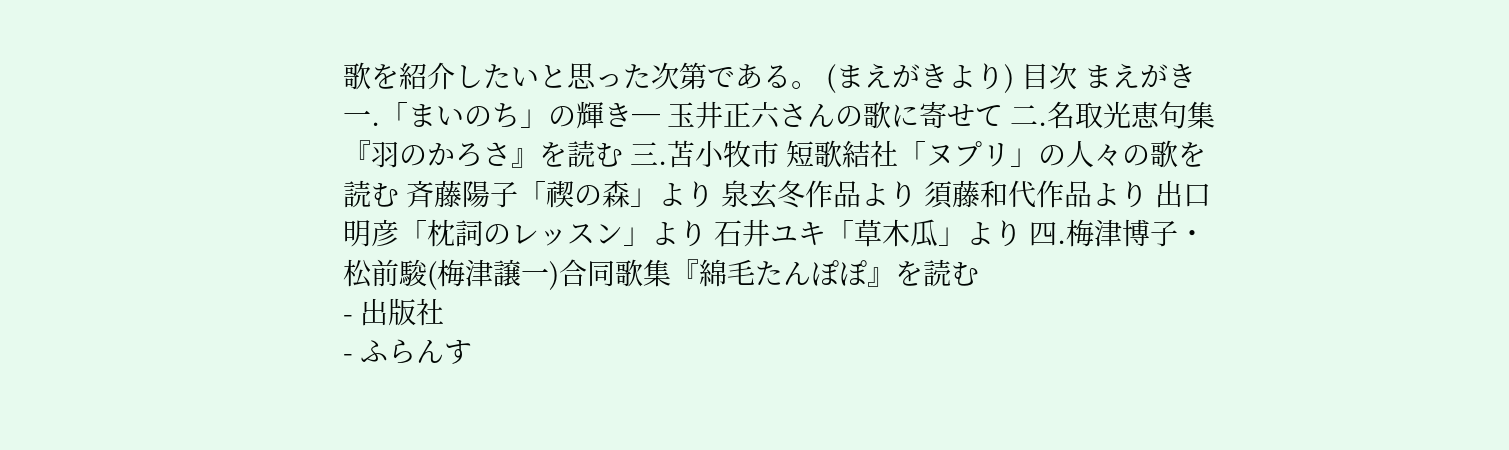歌を紹介したいと思った次第である。 (まえがきより) 目次 まえがき 一.「まいのち」の輝き─ 玉井正六さんの歌に寄せて 二.名取光恵句集『羽のかろさ』を読む 三.苫小牧市 短歌結社「ヌプリ」の人々の歌を読む 斉藤陽子「禊の森」より 泉玄冬作品より 須藤和代作品より 出口明彦「枕詞のレッスン」より 石井ユキ「草木瓜」より 四.梅津博子・松前駿(梅津譲一)合同歌集『綿毛たんぽぽ』を読む
- 出版社
- ふらんす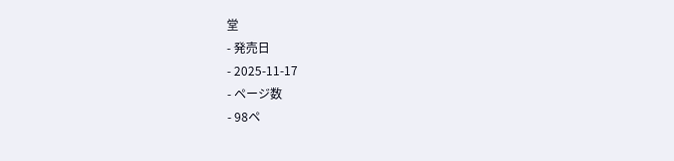堂
- 発売日
- 2025-11-17
- ページ数
- 98ペ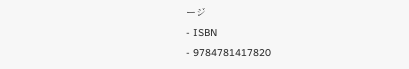ージ
- ISBN
- 9784781417820